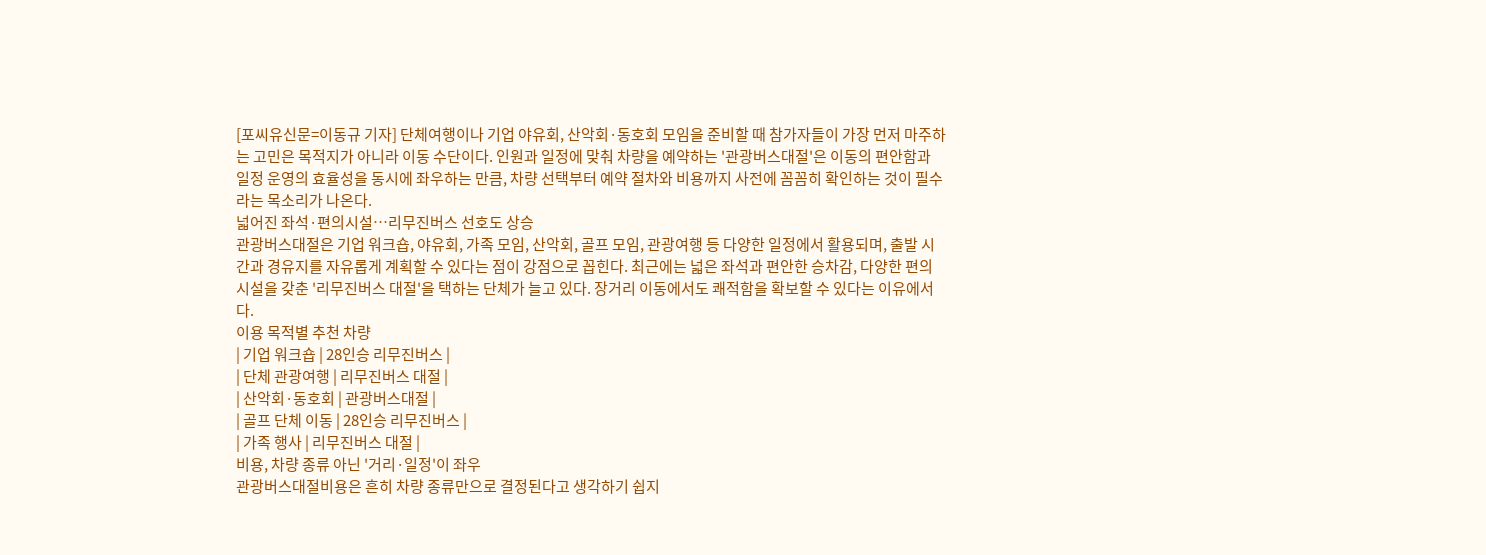[포씨유신문=이동규 기자] 단체여행이나 기업 야유회, 산악회·동호회 모임을 준비할 때 참가자들이 가장 먼저 마주하는 고민은 목적지가 아니라 이동 수단이다. 인원과 일정에 맞춰 차량을 예약하는 '관광버스대절'은 이동의 편안함과 일정 운영의 효율성을 동시에 좌우하는 만큼, 차량 선택부터 예약 절차와 비용까지 사전에 꼼꼼히 확인하는 것이 필수라는 목소리가 나온다.
넓어진 좌석·편의시설…리무진버스 선호도 상승
관광버스대절은 기업 워크숍, 야유회, 가족 모임, 산악회, 골프 모임, 관광여행 등 다양한 일정에서 활용되며, 출발 시간과 경유지를 자유롭게 계획할 수 있다는 점이 강점으로 꼽힌다. 최근에는 넓은 좌석과 편안한 승차감, 다양한 편의시설을 갖춘 '리무진버스 대절'을 택하는 단체가 늘고 있다. 장거리 이동에서도 쾌적함을 확보할 수 있다는 이유에서다.
이용 목적별 추천 차량
| 기업 워크숍 | 28인승 리무진버스 |
| 단체 관광여행 | 리무진버스 대절 |
| 산악회·동호회 | 관광버스대절 |
| 골프 단체 이동 | 28인승 리무진버스 |
| 가족 행사 | 리무진버스 대절 |
비용, 차량 종류 아닌 '거리·일정'이 좌우
관광버스대절비용은 흔히 차량 종류만으로 결정된다고 생각하기 쉽지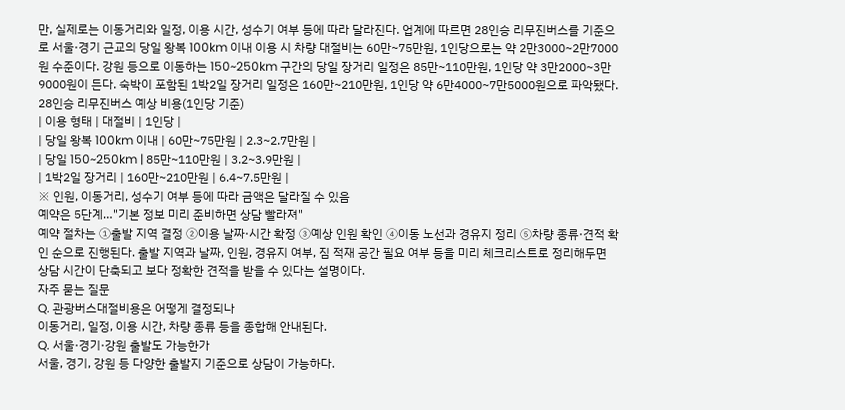만, 실제로는 이동거리와 일정, 이용 시간, 성수기 여부 등에 따라 달라진다. 업계에 따르면 28인승 리무진버스를 기준으로 서울·경기 근교의 당일 왕복 100km 이내 이용 시 차량 대절비는 60만~75만원, 1인당으로는 약 2만3000~2만7000원 수준이다. 강원 등으로 이동하는 150~250km 구간의 당일 장거리 일정은 85만~110만원, 1인당 약 3만2000~3만9000원이 든다. 숙박이 포함된 1박2일 장거리 일정은 160만~210만원, 1인당 약 6만4000~7만5000원으로 파악됐다.
28인승 리무진버스 예상 비용(1인당 기준)
| 이용 형태 | 대절비 | 1인당 |
| 당일 왕복 100km 이내 | 60만~75만원 | 2.3~2.7만원 |
| 당일 150~250km | 85만~110만원 | 3.2~3.9만원 |
| 1박2일 장거리 | 160만~210만원 | 6.4~7.5만원 |
※ 인원, 이동거리, 성수기 여부 등에 따라 금액은 달라질 수 있음
예약은 5단계…"기본 정보 미리 준비하면 상담 빨라져"
예약 절차는 ①출발 지역 결정 ②이용 날짜·시간 확정 ③예상 인원 확인 ④이동 노선과 경유지 정리 ⑤차량 종류·견적 확인 순으로 진행된다. 출발 지역과 날짜, 인원, 경유지 여부, 짐 적재 공간 필요 여부 등을 미리 체크리스트로 정리해두면 상담 시간이 단축되고 보다 정확한 견적을 받을 수 있다는 설명이다.
자주 묻는 질문
Q. 관광버스대절비용은 어떻게 결정되나
이동거리, 일정, 이용 시간, 차량 종류 등을 종합해 안내된다.
Q. 서울·경기·강원 출발도 가능한가
서울, 경기, 강원 등 다양한 출발지 기준으로 상담이 가능하다.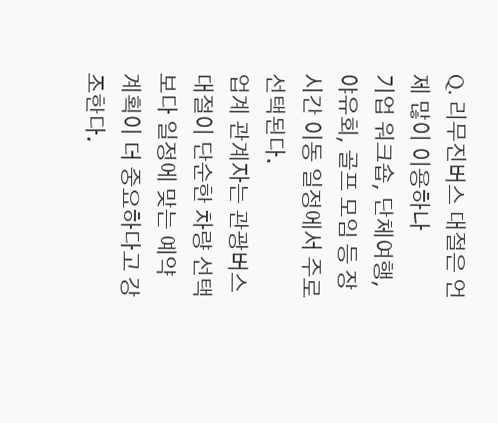Q. 리무진버스 대절은 언제 많이 이용하나
기업 워크숍, 단체여행, 야유회, 골프 모임 등 장시간 이동 일정에서 주로 선택된다.
업계 관계자는 관광버스대절이 단순한 차량 선택보다 일정에 맞는 예약 계획이 더 중요하다고 강조한다.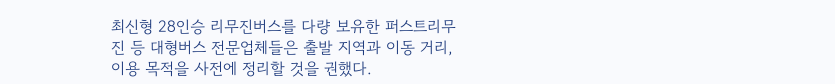최신형 28인승 리무진버스를 다량 보유한 퍼스트리무진 등 대형버스 전문업체들은 출발 지역과 이동 거리, 이용 목적을 사전에 정리할 것을 권했다.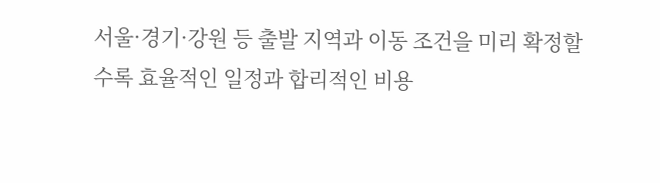서울·경기·강원 등 출발 지역과 이동 조건을 미리 확정할수록 효율적인 일정과 합리적인 비용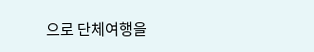으로 단체여행을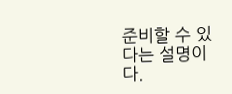준비할 수 있다는 설명이다.